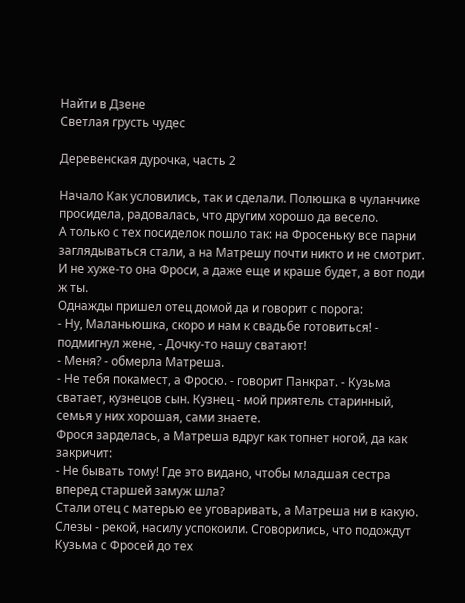Найти в Дзене
Светлая грусть чудес

Деревенская дурочка, часть 2

Начало Как условились, так и сделали. Полюшка в чуланчике просидела, радовалась, что другим хорошо да весело.
А только с тех посиделок пошло так: на Фросеньку все парни заглядываться стали, а на Матрешу почти никто и не смотрит. И не хуже-то она Фроси, а даже еще и краше будет, а вот поди ж ты.
Однажды пришел отец домой да и говорит с порога:
- Ну, Маланьюшка, скоро и нам к свадьбе готовиться! - подмигнул жене, - Дочку-то нашу сватают!
- Меня? - обмерла Матреша.
- Не тебя покамест, а Фросю. - говорит Панкрат. - Кузьма сватает, кузнецов сын. Кузнец - мой приятель старинный, семья у них хорошая, сами знаете.
Фрося зарделась, а Матреша вдруг как топнет ногой, да как закричит:
- Не бывать тому! Где это видано, чтобы младшая сестра вперед старшей замуж шла?
Стали отец с матерью ее уговаривать, а Матреша ни в какую. Слезы - рекой, насилу успокоили. Сговорились, что подождут Кузьма с Фросей до тех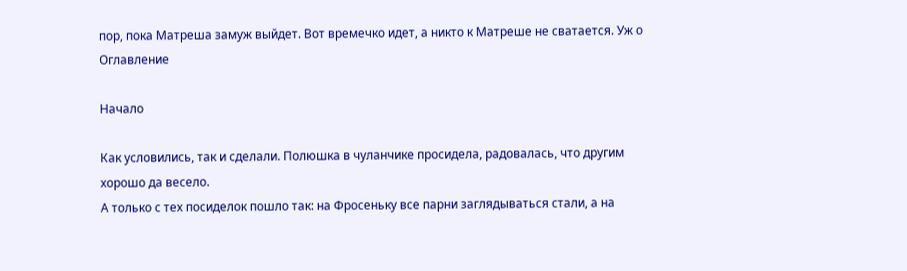пор, пока Матреша замуж выйдет. Вот времечко идет, а никто к Матреше не сватается. Уж о
Оглавление

Начало

Как условились, так и сделали. Полюшка в чуланчике просидела, радовалась, что другим хорошо да весело.
А только с тех посиделок пошло так: на Фросеньку все парни заглядываться стали, а на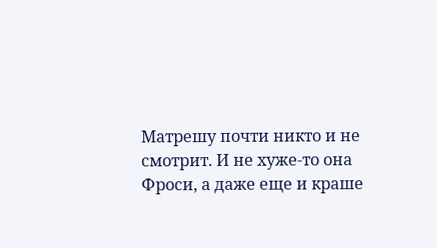Матрешу почти никто и не смотрит. И не хуже-то она Фроси, а даже еще и краше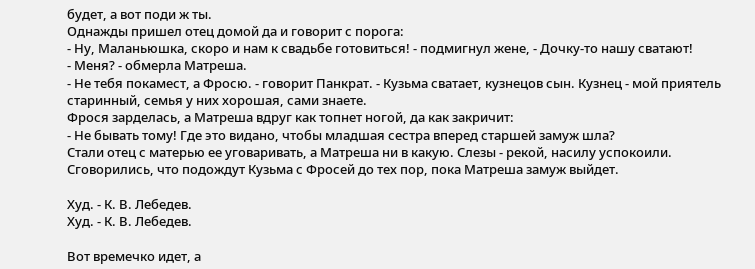будет, а вот поди ж ты.
Однажды пришел отец домой да и говорит с порога:
- Ну, Маланьюшка, скоро и нам к свадьбе готовиться! - подмигнул жене, - Дочку-то нашу сватают!
- Меня? - обмерла Матреша.
- Не тебя покамест, а Фросю. - говорит Панкрат. - Кузьма сватает, кузнецов сын. Кузнец - мой приятель старинный, семья у них хорошая, сами знаете.
Фрося зарделась, а Матреша вдруг как топнет ногой, да как закричит:
- Не бывать тому! Где это видано, чтобы младшая сестра вперед старшей замуж шла?
Стали отец с матерью ее уговаривать, а Матреша ни в какую. Слезы - рекой, насилу успокоили. Сговорились, что подождут Кузьма с Фросей до тех пор, пока Матреша замуж выйдет.

Худ. - К. В. Лебедев.
Худ. - К. В. Лебедев.

Вот времечко идет, а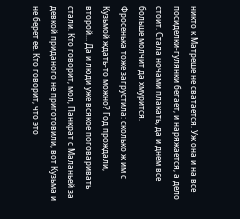никто к Матреше не сватается. Уж она и на все посиделки-гулянки бегает, и наряжается, а дело стоит. Стала ночами плакать, да и днем все больше молчит да хмурится.
Фросенька тоже загрустила: сколько ж им с Кузьмой ждать-то можно? Год прождали, второй... Да и люди уже всякое поговаривать стали. Кто говорит, мол, Панкрат с Маланьей за девкой приданого не приготовили, вот Кузьма и не берет ее. Кто говорит, что это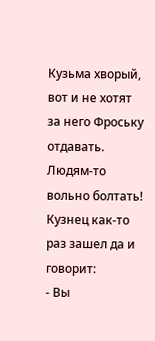Кузьма хворый, вот и не хотят за него Фроську отдавать. Людям-то вольно болтать!
Кузнец как-то раз зашел да и говорит:
- Вы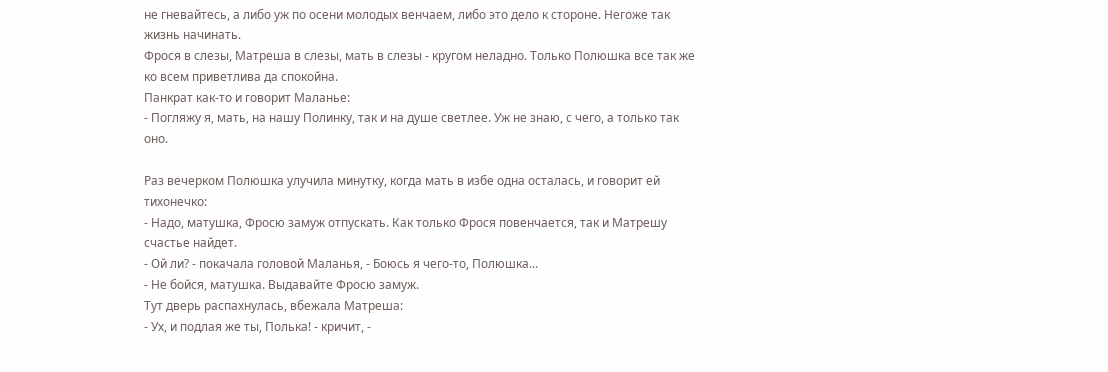не гневайтесь, а либо уж по осени молодых венчаем, либо это дело к стороне. Негоже так жизнь начинать.
Фрося в слезы, Матреша в слезы, мать в слезы - кругом неладно. Только Полюшка все так же ко всем приветлива да спокойна.
Панкрат как-то и говорит Маланье:
- Погляжу я, мать, на нашу Полинку, так и на душе светлее. Уж не знаю, с чего, а только так оно.

Раз вечерком Полюшка улучила минутку, когда мать в избе одна осталась, и говорит ей тихонечко:
- Надо, матушка, Фросю замуж отпускать. Как только Фрося повенчается, так и Матрешу счастье найдет.
- Ой ли? - покачала головой Маланья, - Боюсь я чего-то, Полюшка...
- Не бойся, матушка. Выдавайте Фросю замуж.
Тут дверь распахнулась, вбежала Матреша:
- Ух, и подлая же ты, Полька! - кричит, -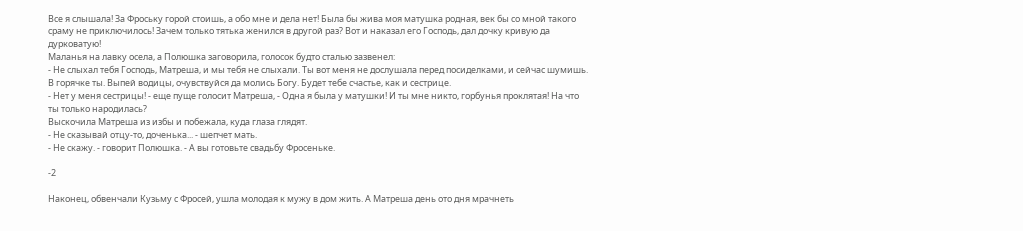Все я слышала! За Фроську горой стоишь, а обо мне и дела нет! Была бы жива моя матушка родная, век бы со мной такого сраму не приключилось! Зачем только тятька женился в другой раз? Вот и наказал его Господь, дал дочку кривую да дурковатую!
Маланья на лавку осела, а Полюшка заговорила, голосок будто сталью зазвенел:
- Не слыхал тебя Господь, Матреша, и мы тебя не слыхали. Ты вот меня не дослушала перед посиделками, и сейчас шумишь. В горячке ты. Выпей водицы, очувствуйся да молись Богу. Будет тебе счастье, как и сестрице.
- Нет у меня сестрицы! - еще пуще голосит Матреша, - Одна я была у матушки! И ты мне никто, горбунья проклятая! На что ты только народилась?
Выскочила Матреша из избы и побежала, куда глаза глядят.
- Не сказывай отцу-то, доченька... - шепчет мать.
- Не скажу. - говорит Полюшка. - А вы готовьте свадьбу Фросеньке.

-2

Наконец, обвенчали Кузьму с Фросей, ушла молодая к мужу в дом жить. А Матреша день ото дня мрачнеть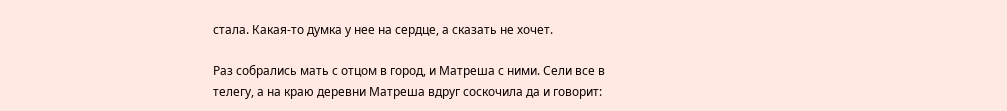стала. Какая-то думка у нее на сердце, а сказать не хочет.

Раз собрались мать с отцом в город, и Матреша с ними. Сели все в телегу, а на краю деревни Матреша вдруг соскочила да и говорит: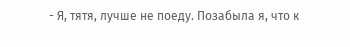- Я, тятя, лучше не поеду. Позабыла я, что к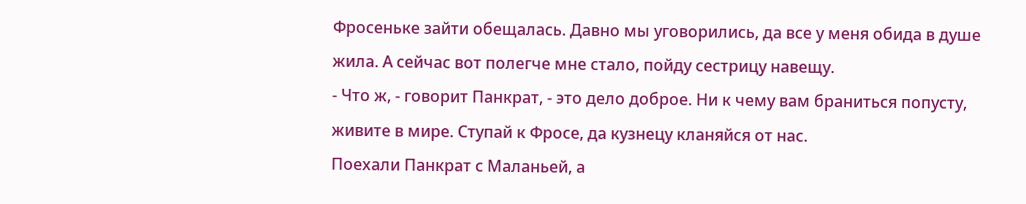Фросеньке зайти обещалась. Давно мы уговорились, да все у меня обида в душе жила. А сейчас вот полегче мне стало, пойду сестрицу навещу.
- Что ж, - говорит Панкрат, - это дело доброе. Ни к чему вам браниться попусту, живите в мире. Ступай к Фросе, да кузнецу кланяйся от нас.
Поехали Панкрат с Маланьей, а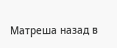Матреша назад в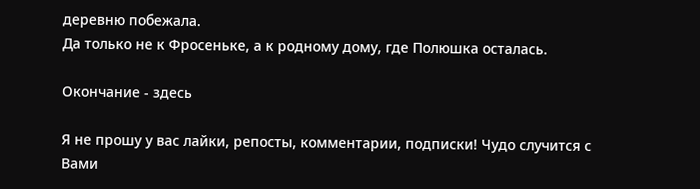деревню побежала.
Да только не к Фросеньке, а к родному дому, где Полюшка осталась.

Окончание - здесь

Я не прошу у вас лайки, репосты, комментарии, подписки! Чудо случится с Вами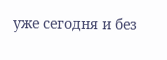уже сегодня и без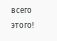всего этого!